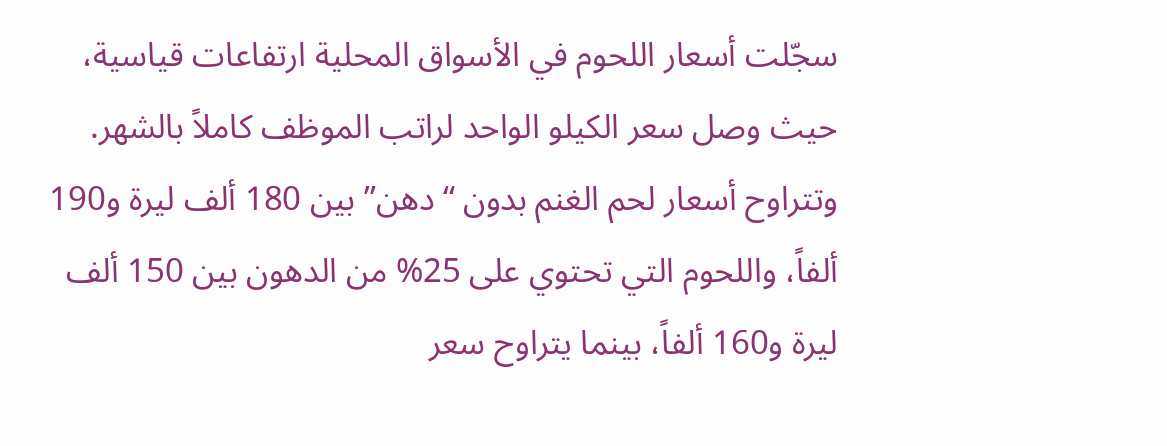سجّلت أسعار اللحوم في الأسواق المحلية ارتفاعات قياسية، حيث وصل سعر الكيلو الواحد لراتب الموظف كاملاً بالشهر.
وتتراوح أسعار لحم الغنم بدون “دهن” بين 180 ألف ليرة و190 ألفاً، واللحوم التي تحتوي على 25% من الدهون بين 150 ألف ليرة و160 ألفاً، بينما يتراوح سعر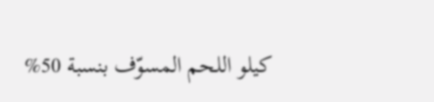كيلو اللحم المسوّف بنسبة 50%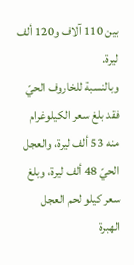بين 110 آلاف و120 ألف ليرة.
وبالنسبة للخاروف الحيّ فقد بلغ سعر الكيلوغرام منه 53 ألف ليرة، والعجل الحيّ 48 ألف ليرة، وبلغ سعر كيلو لحم العجل الهبرة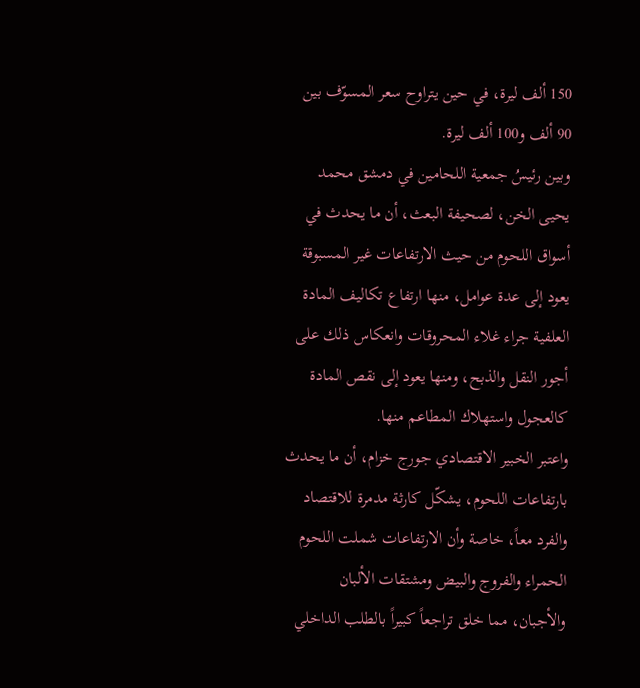150 ألف ليرة، في حين يتراوح سعر المسوّف بين 90 ألف و100 ألف ليرة.
وبين رئيسُ جمعية اللحامين في دمشق محمد يحيى الخن، لصحيفة البعث، أن ما يحدث في أسواق اللحوم من حيث الارتفاعات غير المسبوقة يعود إلى عدة عوامل، منها ارتفاع تكاليف المادة العلفية جراء غلاء المحروقات وانعكاس ذلك على أجور النقل والذبح، ومنها يعود إلى نقص المادة كالعجول واستهلاك المطاعم منها.
واعتبر الخبير الاقتصادي جورج خزام، أن ما يحدث بارتفاعات اللحوم، يشكّل كارثة مدمرة للاقتصاد والفرد معاً، خاصة وأن الارتفاعات شملت اللحوم الحمراء والفروج والبيض ومشتقات الألبان والأجبان، مما خلق تراجعاً كبيراً بالطلب الداخلي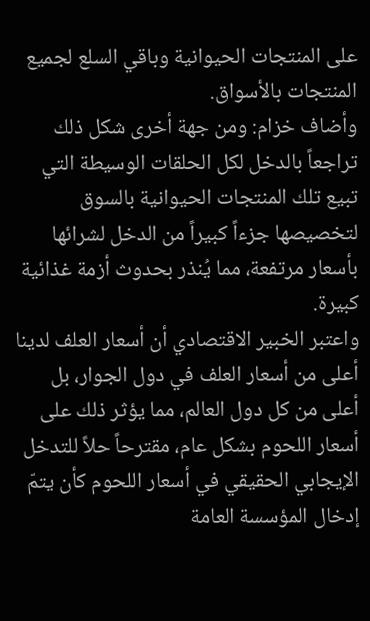على المنتجات الحيوانية وباقي السلع لجميع المنتجات بالأسواق.
وأضاف خزام: ومن جهة أخرى شكل ذلك تراجعاً بالدخل لكل الحلقات الوسيطة التي تبيع تلك المنتجات الحيوانية بالسوق لتخصيصها جزءاً كبيراً من الدخل لشرائها بأسعار مرتفعة، مما يُنذر بحدوث أزمة غذائية كبيرة.
واعتبر الخبير الاقتصادي أن أسعار العلف لدينا أعلى من أسعار العلف في دول الجوار، بل أعلى من كل دول العالم، مما يؤثر ذلك على أسعار اللحوم بشكل عام، مقترحاً حلاً للتدخل الإيجابي الحقيقي في أسعار اللحوم كأن يتمّ إدخال المؤسسة العامة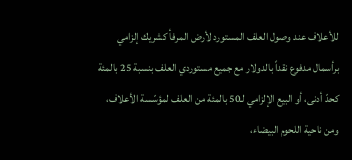للأعلاف عند وصول العلف المستورد لأرض المرفأ كشريك إلزامي برأسمال مدفوع نقداً بالدولار مع جميع مستوردي العلف بنسبة 25 بالمئة كحدّ أدنى، أو البيع الإلزامي لـ50 بالمئة من العلف لمؤسّسة الأعلاف، ومن ناحية اللحوم البيضاء،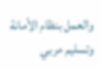والعمل بنظام الأمانة وتسليم مربي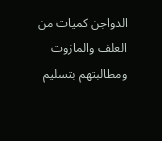الدواجن كميات من العلف والمازوت ومطالبتهم بتسليم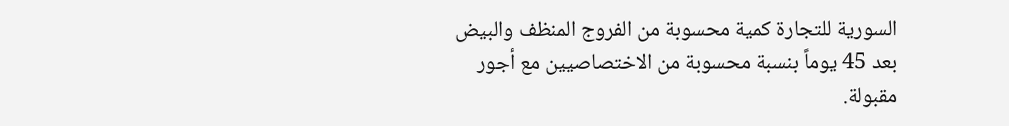السورية للتجارة كمية محسوبة من الفروج المنظف والبيض بعد 45 يوماً بنسبة محسوبة من الاختصاصيين مع أجور مقبولة.